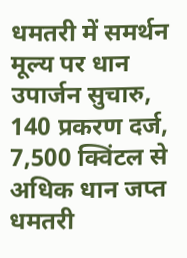धमतरी में समर्थन मूल्य पर धान उपार्जन सुचारु, 140 प्रकरण दर्ज, 7,500 क्विंटल से अधिक धान जप्त
धमतरी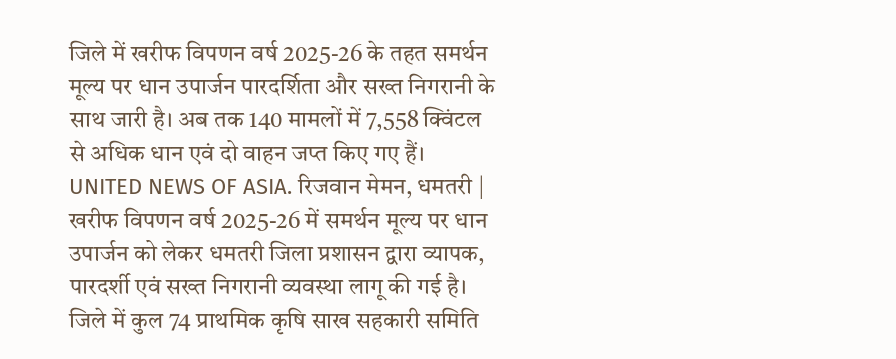जिले में खरीफ विपणन वर्ष 2025-26 के तहत समर्थन मूल्य पर धान उपार्जन पारदर्शिता और सख्त निगरानी के साथ जारी है। अब तक 140 मामलों में 7,558 क्विंटल से अधिक धान एवं दो वाहन जप्त किए गए हैं।
UNITED NEWS OF ASIA. रिजवान मेमन, धमतरी | खरीफ विपणन वर्ष 2025-26 में समर्थन मूल्य पर धान उपार्जन को लेकर धमतरी जिला प्रशासन द्वारा व्यापक, पारदर्शी एवं सख्त निगरानी व्यवस्था लागू की गई है। जिले में कुल 74 प्राथमिक कृषि साख सहकारी समिति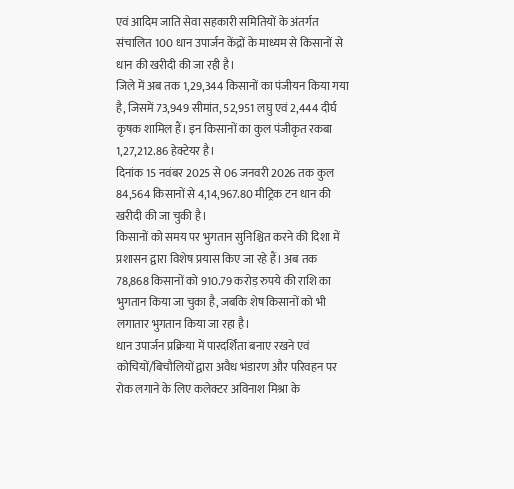एवं आदिम जाति सेवा सहकारी समितियों के अंतर्गत संचालित 100 धान उपार्जन केंद्रों के माध्यम से किसानों से धान की खरीदी की जा रही है।
जिले में अब तक 1,29,344 किसानों का पंजीयन किया गया है, जिसमें 73,949 सीमांत, 52,951 लघु एवं 2,444 दीर्घ कृषक शामिल हैं। इन किसानों का कुल पंजीकृत रकबा 1,27,212.86 हेक्टेयर है।
दिनांक 15 नवंबर 2025 से 06 जनवरी 2026 तक कुल 84,564 किसानों से 4,14,967.80 मीट्रिक टन धान की खरीदी की जा चुकी है।
किसानों को समय पर भुगतान सुनिश्चित करने की दिशा में प्रशासन द्वारा विशेष प्रयास किए जा रहे हैं। अब तक 78,868 किसानों को 910.79 करोड़ रुपये की राशि का भुगतान किया जा चुका है, जबकि शेष किसानों को भी लगातार भुगतान किया जा रहा है।
धान उपार्जन प्रक्रिया में पारदर्शिता बनाए रखने एवं कोचियों/बिचौलियों द्वारा अवैध भंडारण और परिवहन पर रोक लगाने के लिए कलेक्टर अविनाश मिश्रा के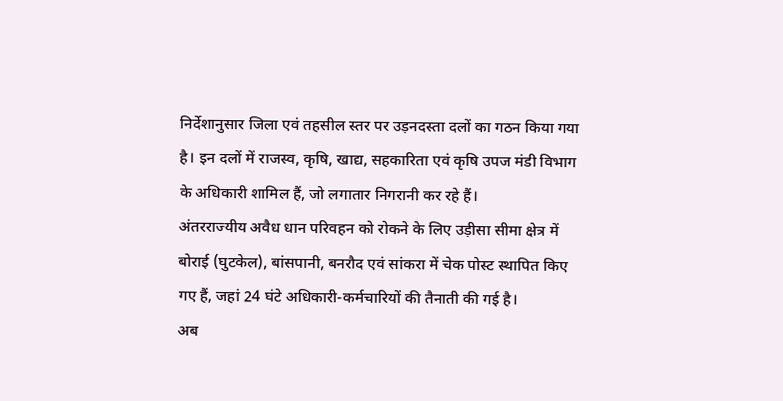निर्देशानुसार जिला एवं तहसील स्तर पर उड़नदस्ता दलों का गठन किया गया है। इन दलों में राजस्व, कृषि, खाद्य, सहकारिता एवं कृषि उपज मंडी विभाग के अधिकारी शामिल हैं, जो लगातार निगरानी कर रहे हैं।
अंतरराज्यीय अवैध धान परिवहन को रोकने के लिए उड़ीसा सीमा क्षेत्र में बोराई (घुटकेल), बांसपानी, बनरौद एवं सांकरा में चेक पोस्ट स्थापित किए गए हैं, जहां 24 घंटे अधिकारी-कर्मचारियों की तैनाती की गई है।
अब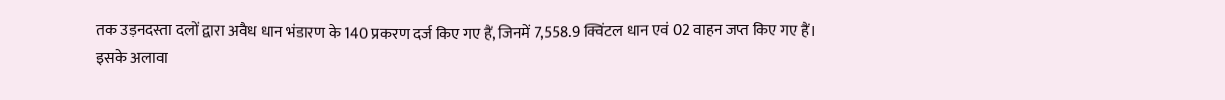तक उड़नदस्ता दलों द्वारा अवैध धान भंडारण के 140 प्रकरण दर्ज किए गए हैं, जिनमें 7,558.9 क्विंटल धान एवं 02 वाहन जप्त किए गए हैं। इसके अलावा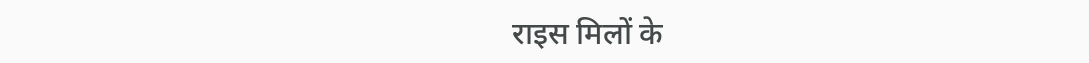राइस मिलों के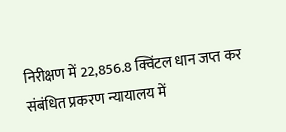निरीक्षण में 22,856.8 क्विंटल धान जप्त कर संबंधित प्रकरण न्यायालय में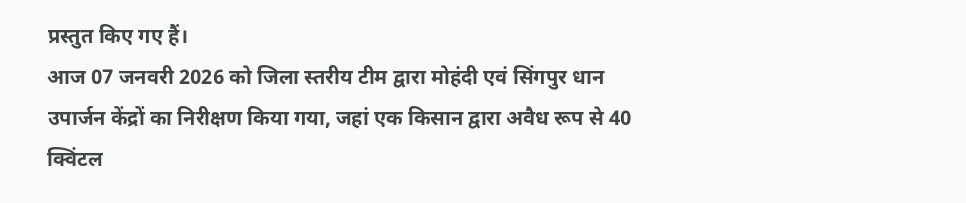प्रस्तुत किए गए हैं।
आज 07 जनवरी 2026 को जिला स्तरीय टीम द्वारा मोहंदी एवं सिंगपुर धान उपार्जन केंद्रों का निरीक्षण किया गया, जहां एक किसान द्वारा अवैध रूप से 40 क्विंटल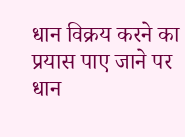धान विक्रय करने का प्रयास पाए जाने पर धान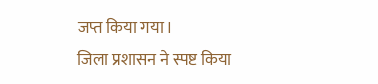जप्त किया गया।
जिला प्रशासन ने स्पष्ट किया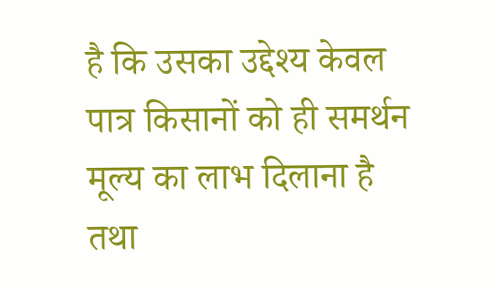है कि उसका उद्देश्य केवल पात्र किसानों को ही समर्थन मूल्य का लाभ दिलाना है तथा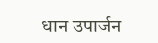धान उपार्जन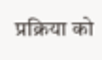प्रक्रिया को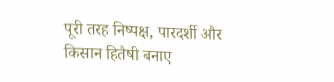पूरी तरह निष्पक्ष, पारदर्शी और किसान हितैषी बनाए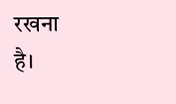रखना है।